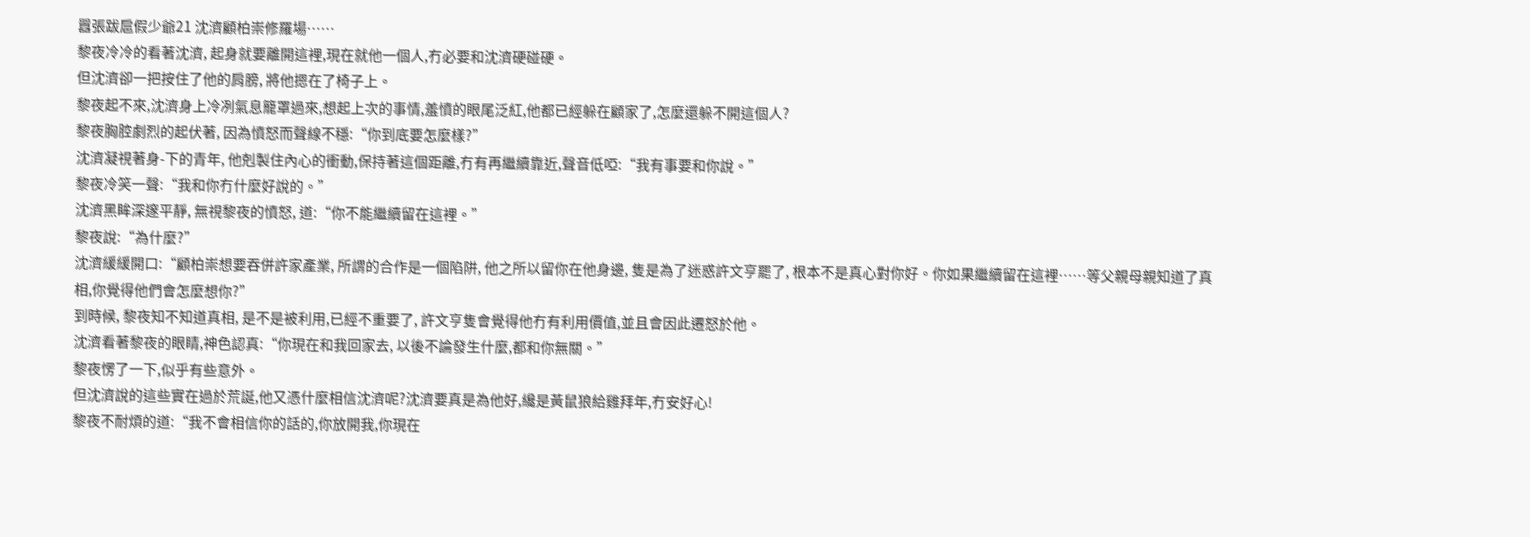囂張跋扈假少爺21 沈濟顧柏崇修羅場……
黎夜冷冷的看著沈濟, 起身就要離開這裡,現在就他一個人,冇必要和沈濟硬碰硬。
但沈濟卻一把按住了他的肩膀, 將他摁在了椅子上。
黎夜起不來,沈濟身上冷冽氣息籠罩過來,想起上次的事情,羞憤的眼尾泛紅,他都已經躲在顧家了,怎麼還躲不開這個人?
黎夜胸腔劇烈的起伏著, 因為憤怒而聲線不穩:“你到底要怎麼樣?”
沈濟凝視著身-下的青年, 他剋製住內心的衝動,保持著這個距離,冇有再繼續靠近,聲音低啞:“我有事要和你說。”
黎夜冷笑一聲:“我和你冇什麼好說的。”
沈濟黑眸深邃平靜, 無視黎夜的憤怒, 道:“你不能繼續留在這裡。”
黎夜說:“為什麼?”
沈濟緩緩開口:“顧柏崇想要吞併許家產業, 所謂的合作是一個陷阱, 他之所以留你在他身邊, 隻是為了迷惑許文亨罷了, 根本不是真心對你好。你如果繼續留在這裡……等父親母親知道了真相,你覺得他們會怎麼想你?”
到時候, 黎夜知不知道真相, 是不是被利用,已經不重要了, 許文亨隻會覺得他冇有利用價值,並且會因此遷怒於他。
沈濟看著黎夜的眼睛,神色認真:“你現在和我回家去, 以後不論發生什麼,都和你無關。”
黎夜愣了一下,似乎有些意外。
但沈濟說的這些實在過於荒誕,他又憑什麼相信沈濟呢?沈濟要真是為他好,纔是黃鼠狼給雞拜年,冇安好心!
黎夜不耐煩的道:“我不會相信你的話的,你放開我,你現在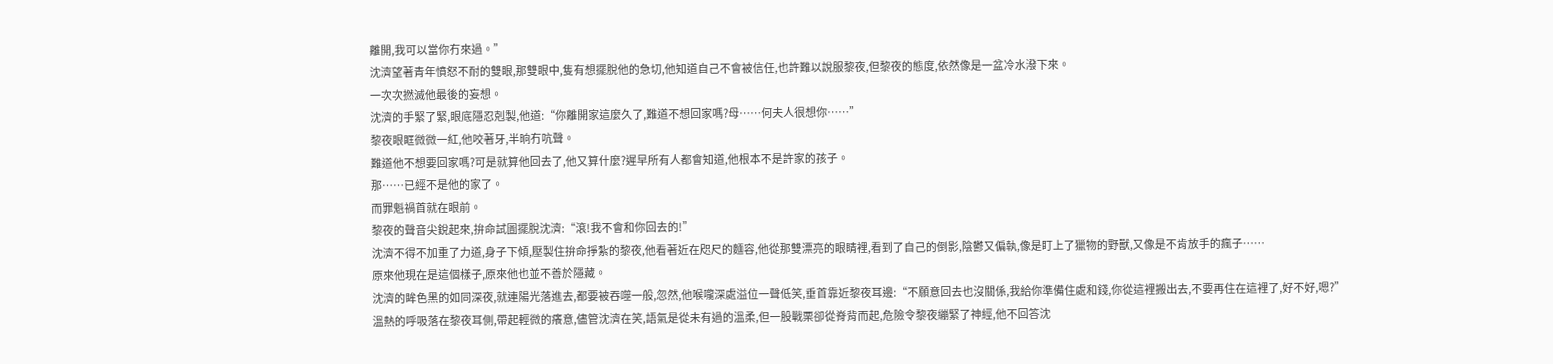離開,我可以當你冇來過。”
沈濟望著青年憤怒不耐的雙眼,那雙眼中,隻有想擺脫他的急切,他知道自己不會被信任,也許難以說服黎夜,但黎夜的態度,依然像是一盆冷水潑下來。
一次次撚滅他最後的妄想。
沈濟的手緊了緊,眼底隱忍剋製,他道:“你離開家這麼久了,難道不想回家嗎?母……何夫人很想你……”
黎夜眼眶微微一紅,他咬著牙,半晌冇吭聲。
難道他不想要回家嗎?可是就算他回去了,他又算什麼?遲早所有人都會知道,他根本不是許家的孩子。
那……已經不是他的家了。
而罪魁禍首就在眼前。
黎夜的聲音尖銳起來,拚命試圖擺脫沈濟:“滾!我不會和你回去的!”
沈濟不得不加重了力道,身子下傾,壓製住拚命掙紮的黎夜,他看著近在咫尺的麵容,他從那雙漂亮的眼睛裡,看到了自己的倒影,陰鬱又偏執,像是盯上了獵物的野獸,又像是不肯放手的瘋子……
原來他現在是這個樣子,原來他也並不善於隱藏。
沈濟的眸色黑的如同深夜,就連陽光落進去,都要被吞噬一般,忽然,他喉嚨深處溢位一聲低笑,垂首靠近黎夜耳邊:“不願意回去也沒關係,我給你準備住處和錢,你從這裡搬出去,不要再住在這裡了,好不好,嗯?”
溫熱的呼吸落在黎夜耳側,帶起輕微的癢意,儘管沈濟在笑,語氣是從未有過的溫柔,但一股戰栗卻從脊背而起,危險令黎夜繃緊了神經,他不回答沈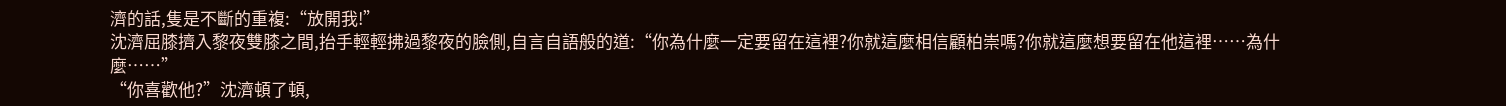濟的話,隻是不斷的重複:“放開我!”
沈濟屈膝擠入黎夜雙膝之間,抬手輕輕拂過黎夜的臉側,自言自語般的道:“你為什麼一定要留在這裡?你就這麼相信顧柏崇嗎?你就這麼想要留在他這裡……為什麼……”
“你喜歡他?”沈濟頓了頓,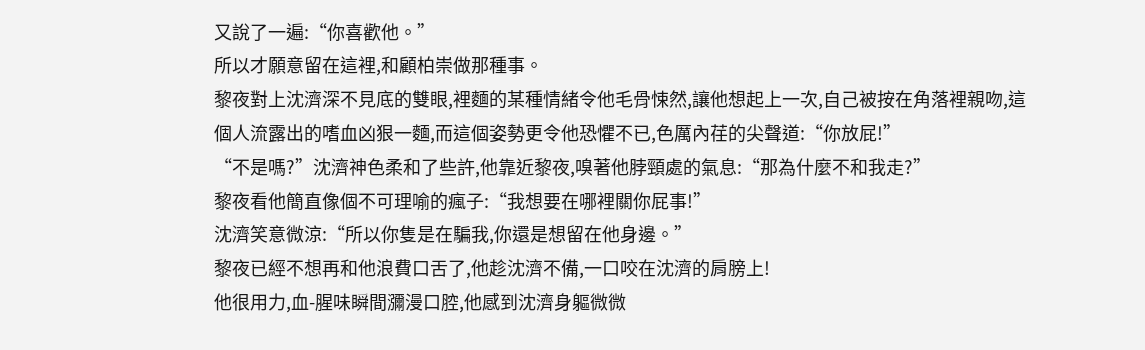又說了一遍:“你喜歡他。”
所以才願意留在這裡,和顧柏崇做那種事。
黎夜對上沈濟深不見底的雙眼,裡麵的某種情緒令他毛骨悚然,讓他想起上一次,自己被按在角落裡親吻,這個人流露出的嗜血凶狠一麵,而這個姿勢更令他恐懼不已,色厲內荏的尖聲道:“你放屁!”
“不是嗎?”沈濟神色柔和了些許,他靠近黎夜,嗅著他脖頸處的氣息:“那為什麼不和我走?”
黎夜看他簡直像個不可理喻的瘋子:“我想要在哪裡關你屁事!”
沈濟笑意微涼:“所以你隻是在騙我,你還是想留在他身邊。”
黎夜已經不想再和他浪費口舌了,他趁沈濟不備,一口咬在沈濟的肩膀上!
他很用力,血-腥味瞬間瀰漫口腔,他感到沈濟身軀微微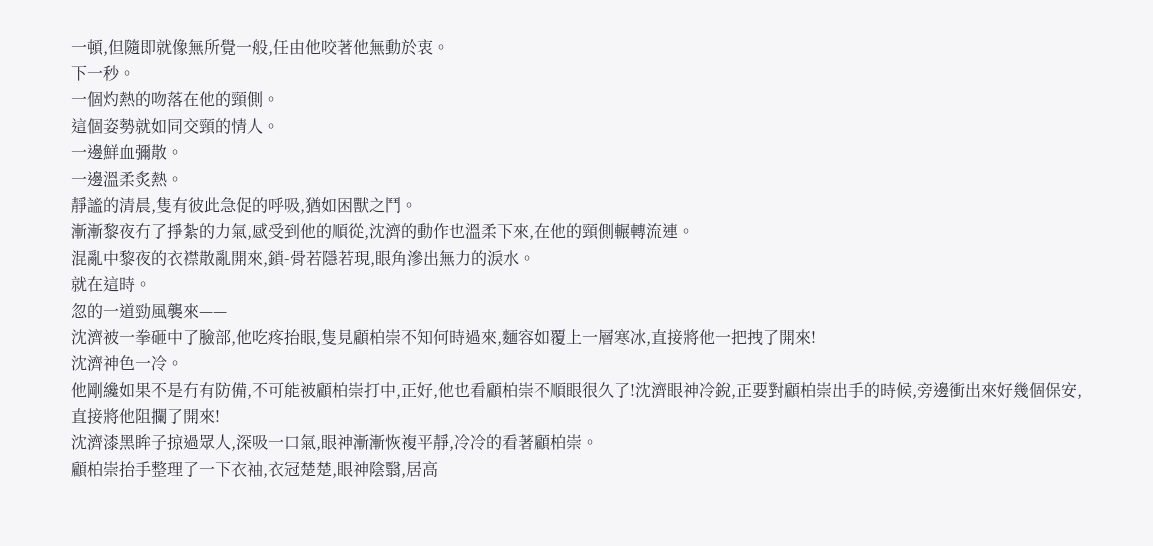一頓,但隨即就像無所覺一般,任由他咬著他無動於衷。
下一秒。
一個灼熱的吻落在他的頸側。
這個姿勢就如同交頸的情人。
一邊鮮血彌散。
一邊溫柔炙熱。
靜謐的清晨,隻有彼此急促的呼吸,猶如困獸之鬥。
漸漸黎夜冇了掙紮的力氣,感受到他的順從,沈濟的動作也溫柔下來,在他的頸側輾轉流連。
混亂中黎夜的衣襟散亂開來,鎖-骨若隱若現,眼角滲出無力的淚水。
就在這時。
忽的一道勁風襲來——
沈濟被一拳砸中了臉部,他吃疼抬眼,隻見顧柏崇不知何時過來,麵容如覆上一層寒冰,直接將他一把拽了開來!
沈濟神色一冷。
他剛纔如果不是冇有防備,不可能被顧柏崇打中,正好,他也看顧柏崇不順眼很久了!沈濟眼神冷銳,正要對顧柏崇出手的時候,旁邊衝出來好幾個保安,直接將他阻攔了開來!
沈濟漆黑眸子掠過眾人,深吸一口氣,眼神漸漸恢複平靜,冷冷的看著顧柏崇。
顧柏崇抬手整理了一下衣袖,衣冠楚楚,眼神陰翳,居高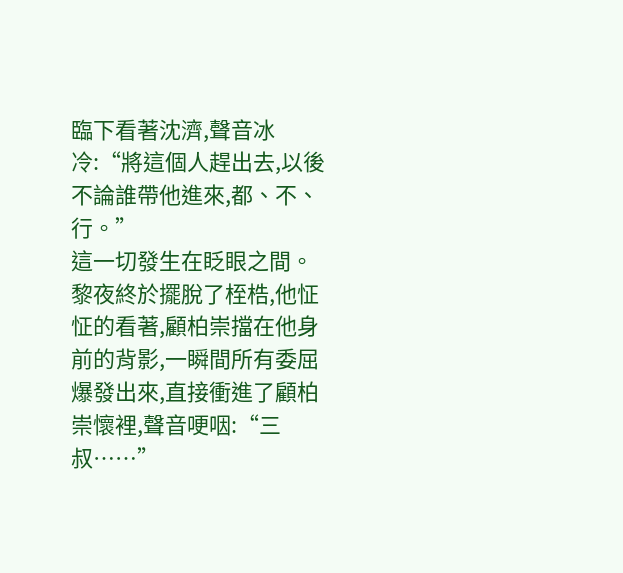臨下看著沈濟,聲音冰冷:“將這個人趕出去,以後不論誰帶他進來,都、不、行。”
這一切發生在眨眼之間。
黎夜終於擺脫了桎梏,他怔怔的看著,顧柏崇擋在他身前的背影,一瞬間所有委屈爆發出來,直接衝進了顧柏崇懷裡,聲音哽咽:“三叔……”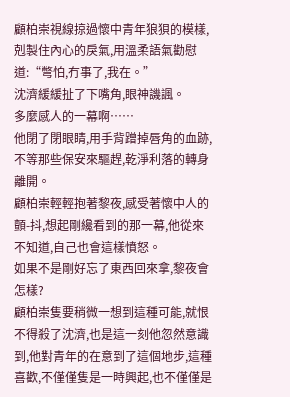顧柏崇視線掠過懷中青年狼狽的模樣,剋製住內心的戾氣,用溫柔語氣勸慰道:“彆怕,冇事了,我在。”
沈濟緩緩扯了下嘴角,眼神譏諷。
多麼感人的一幕啊……
他閉了閉眼睛,用手背蹭掉唇角的血跡,不等那些保安來驅趕,乾淨利落的轉身離開。
顧柏崇輕輕抱著黎夜,感受著懷中人的顫-抖,想起剛纔看到的那一幕,他從來不知道,自己也會這樣憤怒。
如果不是剛好忘了東西回來拿,黎夜會怎樣?
顧柏崇隻要稍微一想到這種可能,就恨不得殺了沈濟,也是這一刻他忽然意識到,他對青年的在意到了這個地步,這種喜歡,不僅僅隻是一時興起,也不僅僅是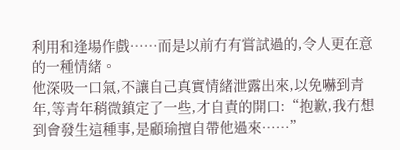利用和逢場作戲……而是以前冇有嘗試過的,令人更在意的一種情緒。
他深吸一口氣,不讓自己真實情緒泄露出來,以免嚇到青年,等青年稍微鎮定了一些,才自責的開口:“抱歉,我冇想到會發生這種事,是顧瑜擅自帶他過來……”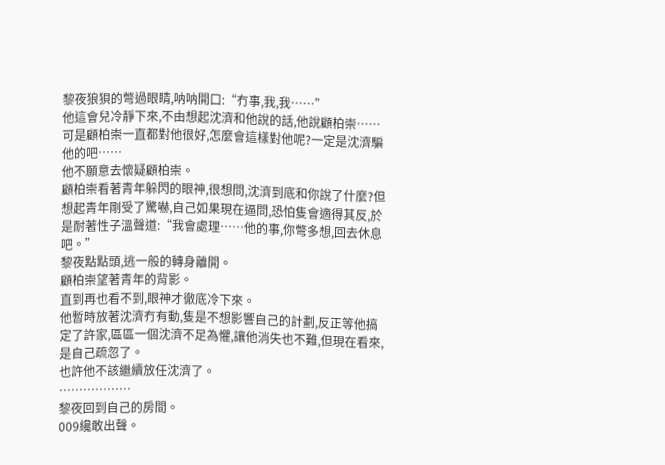黎夜狼狽的彆過眼睛,呐呐開口:“冇事,我,我……”
他這會兒冷靜下來,不由想起沈濟和他說的話,他說顧柏崇……
可是顧柏崇一直都對他很好,怎麼會這樣對他呢?一定是沈濟騙他的吧……
他不願意去懷疑顧柏崇。
顧柏崇看著青年躲閃的眼神,很想問,沈濟到底和你說了什麼?但想起青年剛受了驚嚇,自己如果現在逼問,恐怕隻會適得其反,於是耐著性子溫聲道:“我會處理……他的事,你彆多想,回去休息吧。”
黎夜點點頭,逃一般的轉身離開。
顧柏崇望著青年的背影。
直到再也看不到,眼神才徹底冷下來。
他暫時放著沈濟冇有動,隻是不想影響自己的計劃,反正等他搞定了許家,區區一個沈濟不足為懼,讓他消失也不難,但現在看來,是自己疏忽了。
也許他不該繼續放任沈濟了。
………………
黎夜回到自己的房間。
009纔敢出聲。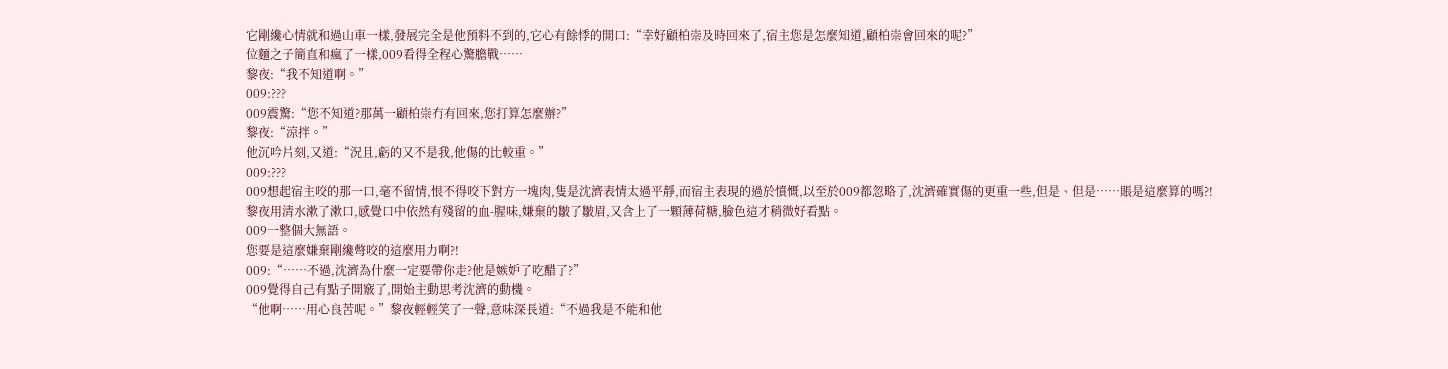它剛纔心情就和過山車一樣,發展完全是他預料不到的,它心有餘悸的開口:“幸好顧柏崇及時回來了,宿主您是怎麼知道,顧柏崇會回來的呢?”
位麵之子簡直和瘋了一樣,009看得全程心驚膽戰……
黎夜:“我不知道啊。”
009:???
009震驚:“您不知道?那萬一顧柏崇冇有回來,您打算怎麼辦?”
黎夜:“涼拌。”
他沉吟片刻,又道:“況且,虧的又不是我,他傷的比較重。”
009:???
009想起宿主咬的那一口,毫不留情,恨不得咬下對方一塊肉,隻是沈濟表情太過平靜,而宿主表現的過於憤慨,以至於009都忽略了,沈濟確實傷的更重一些,但是、但是……賬是這麼算的嗎?!
黎夜用清水漱了漱口,感覺口中依然有殘留的血-腥味,嫌棄的皺了皺眉,又含上了一顆薄荷糖,臉色這才稍微好看點。
009一整個大無語。
您要是這麼嫌棄剛纔彆咬的這麼用力啊?!
009:“……不過,沈濟為什麼一定要帶你走?他是嫉妒了吃醋了?”
009覺得自己有點子開竅了,開始主動思考沈濟的動機。
“他啊……用心良苦呢。”黎夜輕輕笑了一聲,意味深長道:“不過我是不能和他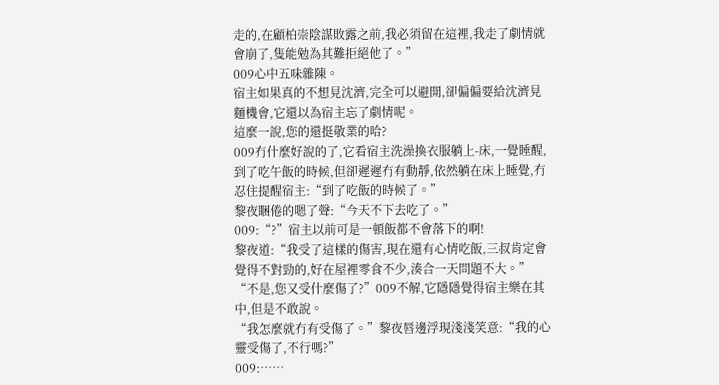走的,在顧柏崇陰謀敗露之前,我必須留在這裡,我走了劇情就會崩了,隻能勉為其難拒絕他了。”
009心中五味雜陳。
宿主如果真的不想見沈濟,完全可以避開,卻偏偏要給沈濟見麵機會,它還以為宿主忘了劇情呢。
這麼一說,您的還挺敬業的哈?
009冇什麼好說的了,它看宿主洗澡換衣服躺上-床,一覺睡醒,到了吃午飯的時候,但卻遲遲冇有動靜,依然躺在床上睡覺,冇忍住提醒宿主:“到了吃飯的時候了。”
黎夜睏倦的嗯了聲:“今天不下去吃了。”
009:“?”宿主以前可是一頓飯都不會落下的啊!
黎夜道:“我受了這樣的傷害,現在還有心情吃飯,三叔肯定會覺得不對勁的,好在屋裡零食不少,湊合一天問題不大。”
“不是,您又受什麼傷了?”009不解,它隱隱覺得宿主樂在其中,但是不敢說。
“我怎麼就冇有受傷了。”黎夜唇邊浮現淺淺笑意:“我的心靈受傷了,不行嗎?”
009:……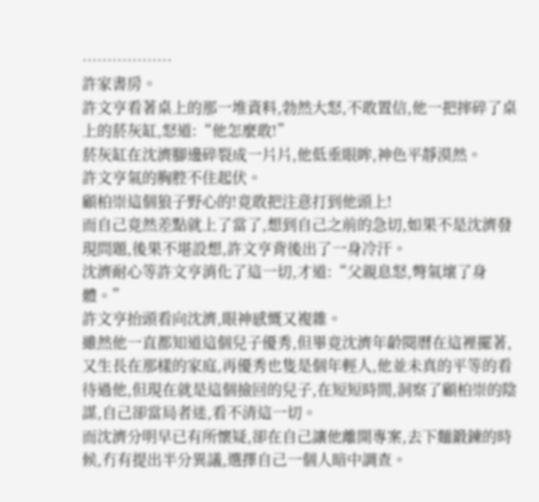………………
許家書房。
許文亨看著桌上的那一堆資料,勃然大怒,不敢置信,他一把摔碎了桌上的菸灰缸,怒道:“他怎麼敢!”
菸灰缸在沈濟腳邊碎裂成一片片,他低垂眼眸,神色平靜漠然。
許文亨氣的胸腔不住起伏。
顧柏崇這個狼子野心的!竟敢把注意打到他頭上!
而自己竟然差點就上了當了,想到自己之前的急切,如果不是沈濟發現問題,後果不堪設想,許文亨背後出了一身冷汗。
沈濟耐心等許文亨消化了這一切,才道:“父親息怒,彆氣壞了身體。”
許文亨抬頭看向沈濟,眼神感慨又複雜。
雖然他一直都知道這個兒子優秀,但畢竟沈濟年齡閱曆在這裡擺著,又生長在那樣的家庭,再優秀也隻是個年輕人,他並未真的平等的看待過他,但現在就是這個撿回的兒子,在短短時間,洞察了顧柏崇的陰謀,自己卻當局者迷,看不清這一切。
而沈濟分明早已有所懷疑,卻在自己讓他離開專案,去下麵鍛鍊的時候,冇有提出半分異議,選擇自己一個人暗中調查。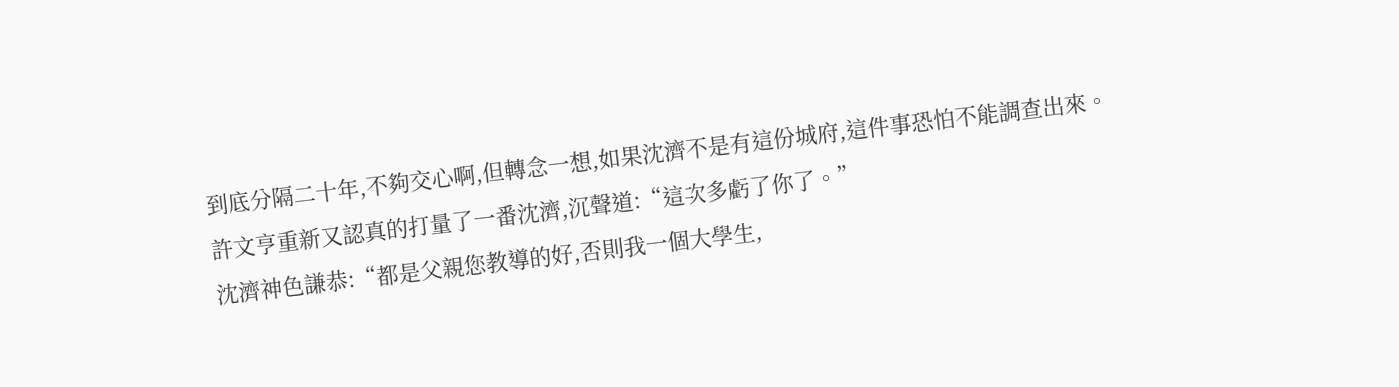到底分隔二十年,不夠交心啊,但轉念一想,如果沈濟不是有這份城府,這件事恐怕不能調查出來。
許文亨重新又認真的打量了一番沈濟,沉聲道:“這次多虧了你了。”
沈濟神色謙恭:“都是父親您教導的好,否則我一個大學生,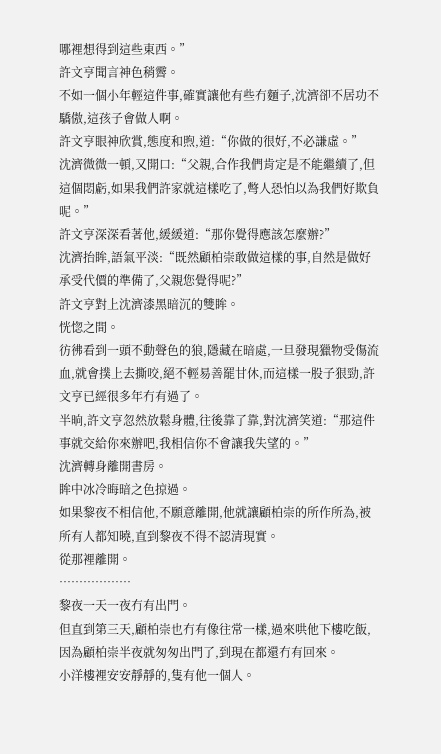哪裡想得到這些東西。”
許文亨聞言神色稍霽。
不如一個小年輕這件事,確實讓他有些冇麵子,沈濟卻不居功不驕傲,這孩子會做人啊。
許文亨眼神欣賞,態度和煦,道:“你做的很好,不必謙虛。”
沈濟微微一頓,又開口:“父親,合作我們肯定是不能繼續了,但這個悶虧,如果我們許家就這樣吃了,彆人恐怕以為我們好欺負呢。”
許文亨深深看著他,緩緩道:“那你覺得應該怎麼辦?”
沈濟抬眸,語氣平淡:“既然顧柏崇敢做這樣的事,自然是做好承受代價的準備了,父親您覺得呢?”
許文亨對上沈濟漆黑暗沉的雙眸。
恍惚之間。
彷彿看到一頭不動聲色的狼,隱藏在暗處,一旦發現獵物受傷流血,就會撲上去撕咬,絕不輕易善罷甘休,而這樣一股子狠勁,許文亨已經很多年冇有過了。
半晌,許文亨忽然放鬆身體,往後靠了靠,對沈濟笑道:“那這件事就交給你來辦吧,我相信你不會讓我失望的。”
沈濟轉身離開書房。
眸中冰冷晦暗之色掠過。
如果黎夜不相信他,不願意離開,他就讓顧柏崇的所作所為,被所有人都知曉,直到黎夜不得不認清現實。
從那裡離開。
………………
黎夜一天一夜冇有出門。
但直到第三天,顧柏崇也冇有像往常一樣,過來哄他下樓吃飯,因為顧柏崇半夜就匆匆出門了,到現在都還冇有回來。
小洋樓裡安安靜靜的,隻有他一個人。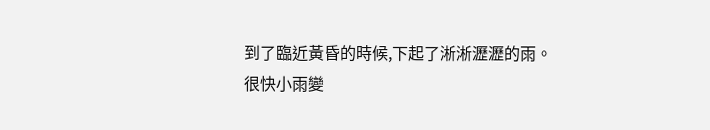到了臨近黃昏的時候,下起了淅淅瀝瀝的雨。
很快小雨變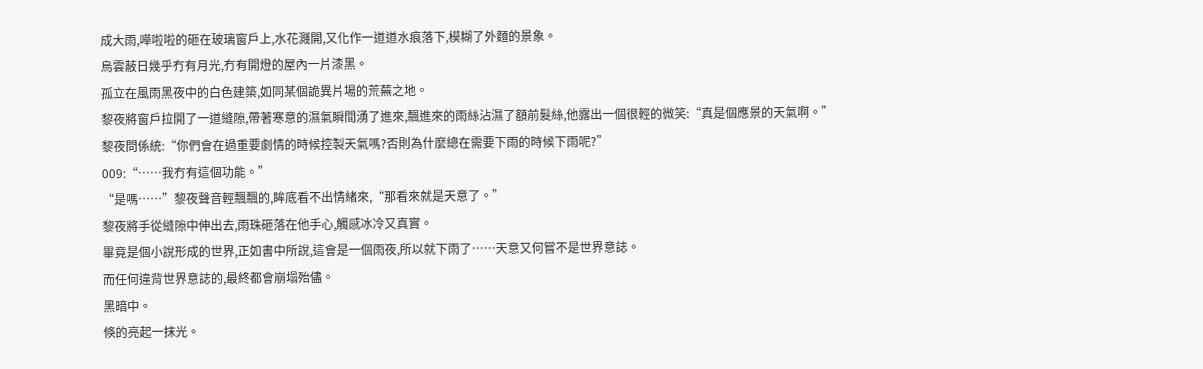成大雨,嘩啦啦的砸在玻璃窗戶上,水花濺開,又化作一道道水痕落下,模糊了外麵的景象。
烏雲蔽日幾乎冇有月光,冇有開燈的屋內一片漆黑。
孤立在風雨黑夜中的白色建築,如同某個詭異片場的荒蕪之地。
黎夜將窗戶拉開了一道縫隙,帶著寒意的濕氣瞬間湧了進來,飄進來的雨絲沾濕了額前髮絲,他露出一個很輕的微笑:“真是個應景的天氣啊。”
黎夜問係統:“你們會在過重要劇情的時候控製天氣嗎?否則為什麼總在需要下雨的時候下雨呢?”
009:“……我冇有這個功能。”
“是嗎……”黎夜聲音輕飄飄的,眸底看不出情緒來,“那看來就是天意了。”
黎夜將手從縫隙中伸出去,雨珠砸落在他手心,觸感冰冷又真實。
畢竟是個小說形成的世界,正如書中所說,這會是一個雨夜,所以就下雨了……天意又何嘗不是世界意誌。
而任何違背世界意誌的,最終都會崩塌殆儘。
黑暗中。
倏的亮起一抹光。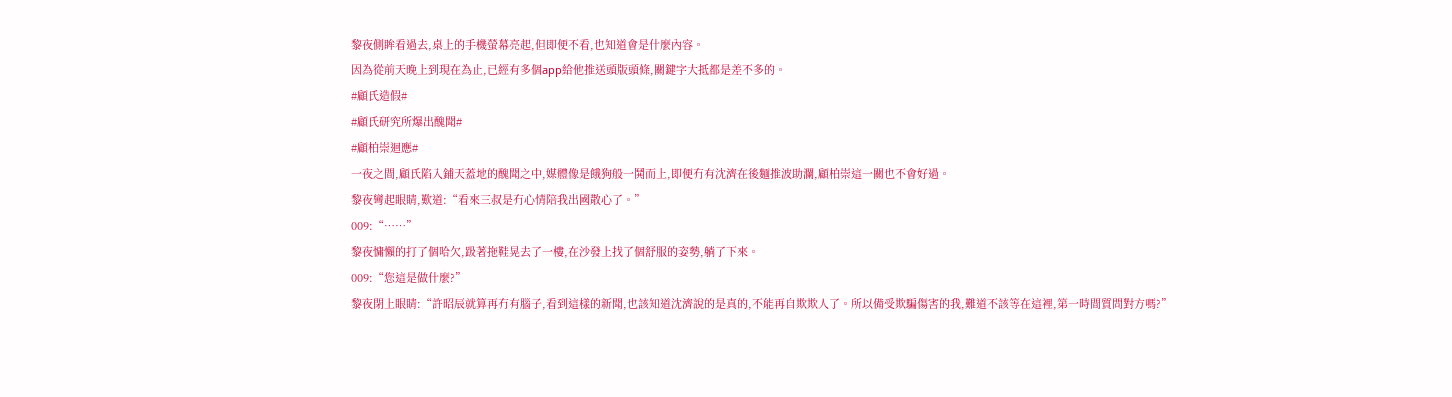黎夜側眸看過去,桌上的手機螢幕亮起,但即便不看,也知道會是什麼內容。
因為從前天晚上到現在為止,已經有多個app給他推送頭版頭條,關鍵字大抵都是差不多的。
#顧氏造假#
#顧氏研究所爆出醜聞#
#顧柏崇迴應#
一夜之間,顧氏陷入鋪天蓋地的醜聞之中,媒體像是餓狗般一鬨而上,即便冇有沈濟在後麵推波助瀾,顧柏崇這一關也不會好過。
黎夜彎起眼睛,歎道:“看來三叔是冇心情陪我出國散心了。”
009:“……”
黎夜慵懶的打了個哈欠,趿著拖鞋晃去了一樓,在沙發上找了個舒服的姿勢,躺了下來。
009:“您這是做什麼?”
黎夜閉上眼睛:“許昭辰就算再冇有腦子,看到這樣的新聞,也該知道沈濟說的是真的,不能再自欺欺人了。所以備受欺騙傷害的我,難道不該等在這裡,第一時間質問對方嗎?”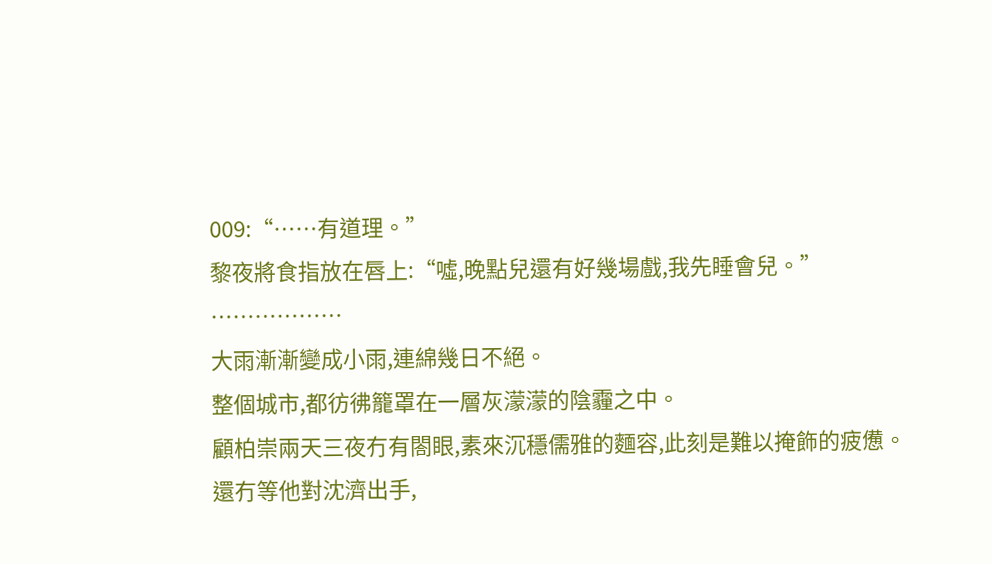009:“……有道理。”
黎夜將食指放在唇上:“噓,晚點兒還有好幾場戲,我先睡會兒。”
………………
大雨漸漸變成小雨,連綿幾日不絕。
整個城市,都彷彿籠罩在一層灰濛濛的陰霾之中。
顧柏崇兩天三夜冇有閤眼,素來沉穩儒雅的麵容,此刻是難以掩飾的疲憊。
還冇等他對沈濟出手,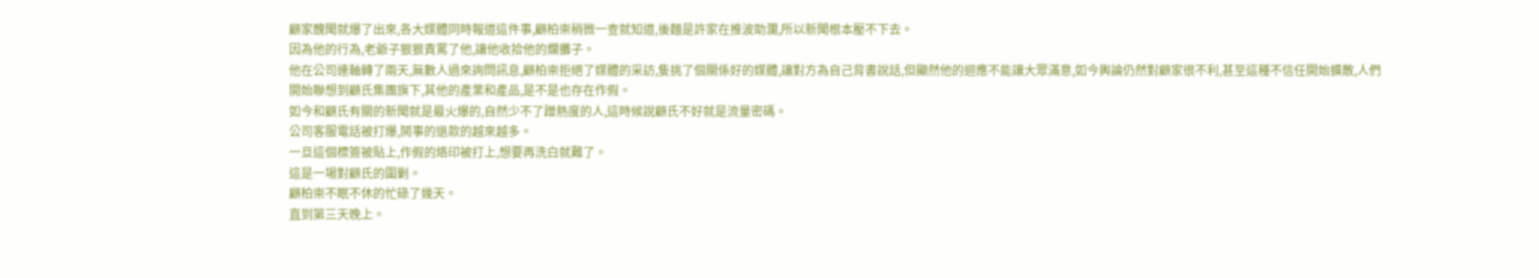顧家醜聞就爆了出來,各大媒體同時報道這件事,顧柏崇稍微一查就知道,後麵是許家在推波助瀾,所以新聞根本壓不下去。
因為他的行為,老爺子狠狠責罵了他,讓他收拾他的爛攤子。
他在公司連軸轉了兩天,無數人過來詢問訊息,顧柏崇拒絕了媒體的采訪,隻挑了個關係好的媒體,讓對方為自己背書說話,但顯然他的迴應不能讓大眾滿意,如今輿論仍然對顧家很不利,甚至這種不信任開始擴散,人們開始聯想到顧氏集團旗下,其他的產業和產品,是不是也存在作假。
如今和顧氏有關的新聞就是最火爆的,自然少不了蹭熱度的人,這時候說顧氏不好就是流量密碼。
公司客服電話被打爆,鬨事的退款的越來越多。
一旦這個標簽被貼上,作假的烙印被打上,想要再洗白就難了。
這是一場對顧氏的圍剿。
顧柏崇不眠不休的忙碌了幾天。
直到第三天晚上。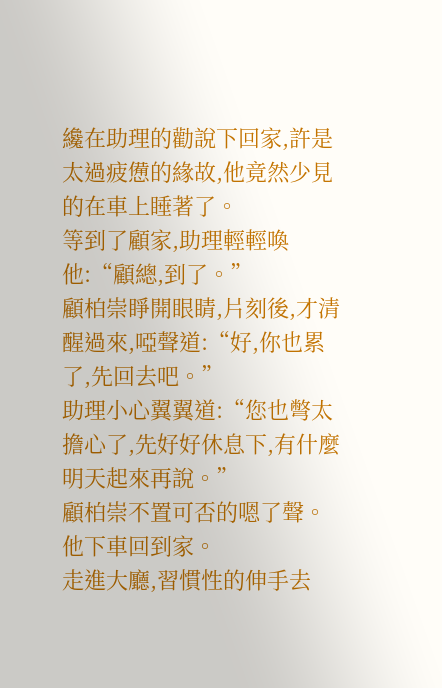纔在助理的勸說下回家,許是太過疲憊的緣故,他竟然少見的在車上睡著了。
等到了顧家,助理輕輕喚他:“顧總,到了。”
顧柏崇睜開眼睛,片刻後,才清醒過來,啞聲道:“好,你也累了,先回去吧。”
助理小心翼翼道:“您也彆太擔心了,先好好休息下,有什麼明天起來再說。”
顧柏崇不置可否的嗯了聲。
他下車回到家。
走進大廳,習慣性的伸手去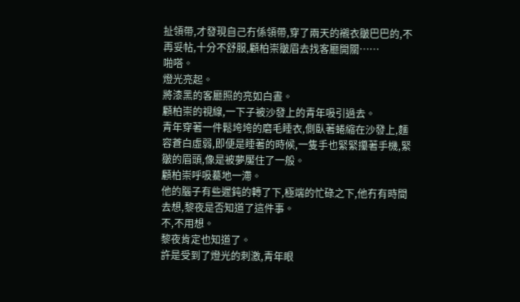扯領帶,才發現自己冇係領帶,穿了兩天的襯衣皺巴巴的,不再妥帖,十分不舒服,顧柏崇皺眉去找客廳開關……
啪嗒。
燈光亮起。
將漆黑的客廳照的亮如白晝。
顧柏崇的視線,一下子被沙發上的青年吸引過去。
青年穿著一件鬆垮垮的磨毛睡衣,側臥著蜷縮在沙發上,麵容蒼白虛弱,即便是睡著的時候,一隻手也緊緊攥著手機,緊皺的眉頭,像是被夢魘住了一般。
顧柏崇呼吸驀地一滯。
他的腦子有些遲鈍的轉了下,極端的忙碌之下,他冇有時間去想,黎夜是否知道了這件事。
不,不用想。
黎夜肯定也知道了。
許是受到了燈光的刺激,青年眼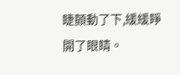睫顫動了下,緩緩睜開了眼睛。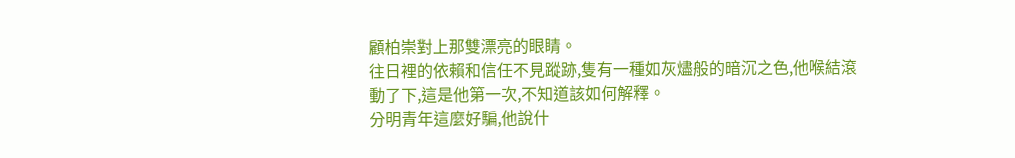顧柏崇對上那雙漂亮的眼睛。
往日裡的依賴和信任不見蹤跡,隻有一種如灰燼般的暗沉之色,他喉結滾動了下,這是他第一次,不知道該如何解釋。
分明青年這麼好騙,他說什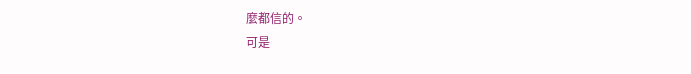麼都信的。
可是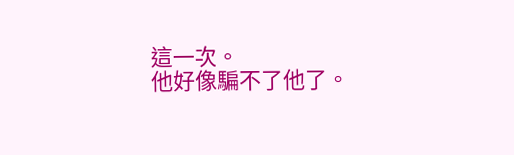這一次。
他好像騙不了他了。